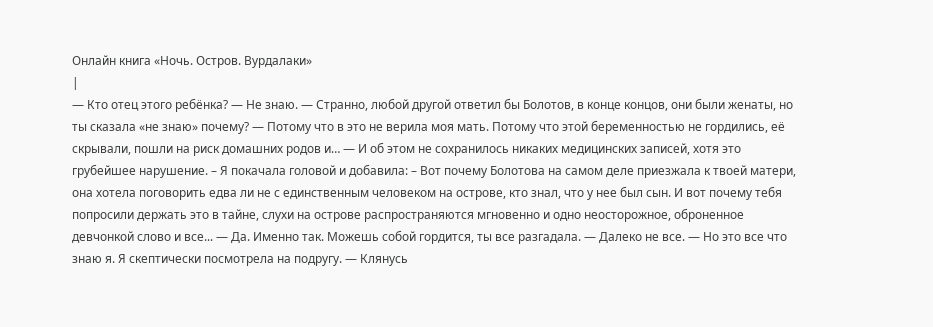Онлайн книга «Ночь. Остров. Вурдалаки»
|
— Кто отец этого ребёнка? — Не знаю. — Странно, любой другой ответил бы Болотов, в конце концов, они были женаты, но ты сказала «не знаю» почему? — Потому что в это не верила моя мать. Потому что этой беременностью не гордились, её скрывали, пошли на риск домашних родов и… — И об этом не сохранилось никаких медицинских записей, хотя это грубейшее нарушение. – Я покачала головой и добавила: – Вот почему Болотова на самом деле приезжала к твоей матери, она хотела поговорить едва ли не с единственным человеком на острове, кто знал, что у нее был сын. И вот почему тебя попросили держать это в тайне, слухи на острове распространяются мгновенно и одно неосторожное, оброненное девчонкой слово и все... — Да. Именно так. Можешь собой гордится, ты все разгадала. — Далеко не все. — Но это все что знаю я. Я скептически посмотрела на подругу. — Клянусь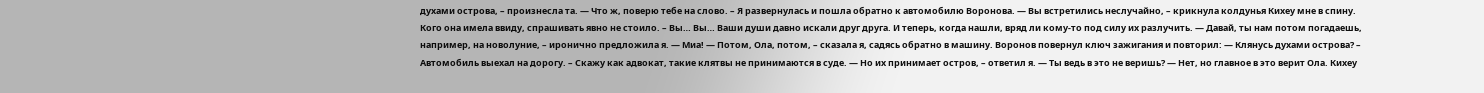духами острова, – произнесла та. — Что ж, поверю тебе на слово. – Я развернулась и пошла обратно к автомобилю Воронова. — Вы встретились неслучайно, – крикнула колдунья Кихеу мне в спину. Кого она имела ввиду, спрашивать явно не стоило. – Вы… Вы… Ваши души давно искали друг друга. И теперь, когда нашли, вряд ли кому-то под силу их разлучить. — Давай, ты нам потом погадаешь, например, на новолуние, – иронично предложила я. — Миа! — Потом, Ола, потом, – сказала я, садясь обратно в машину. Воронов повернул ключ зажигания и повторил: — Клянусь духами острова? – Автомобиль выехал на дорогу. – Скажу как адвокат, такие клятвы не принимаются в суде. — Но их принимает остров, – ответил я. — Ты ведь в это не веришь? — Нет, но главное в это верит Ола. Кихеу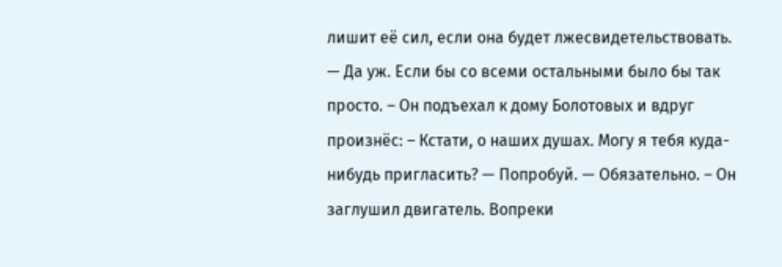лишит её сил, если она будет лжесвидетельствовать. — Да уж. Если бы со всеми остальными было бы так просто. – Он подъехал к дому Болотовых и вдруг произнёс: – Кстати, о наших душах. Могу я тебя куда-нибудь пригласить? — Попробуй. — Обязательно. – Он заглушил двигатель. Вопреки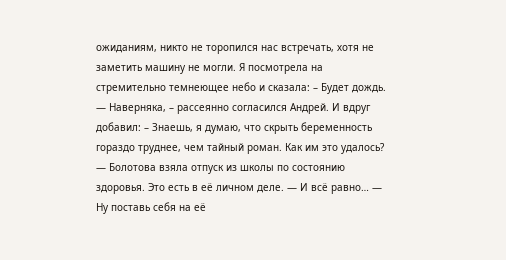ожиданиям, никто не торопился нас встречать, хотя не заметить машину не могли. Я посмотрела на стремительно темнеющее небо и сказала: – Будет дождь. — Наверняка, – рассеянно согласился Андрей. И вдруг добавил: – Знаешь, я думаю, что скрыть беременность гораздо труднее, чем тайный роман. Как им это удалось? — Болотова взяла отпуск из школы по состоянию здоровья. Это есть в её личном деле. — И всё равно… — Ну поставь себя на её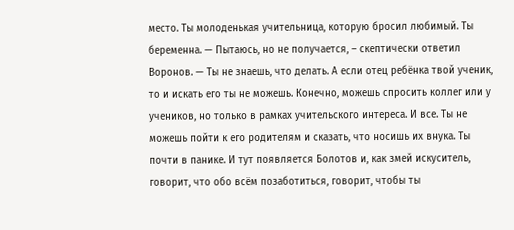место. Ты молоденькая учительница, которую бросил любимый. Ты беременна. — Пытаюсь, но не получается, – скептически ответил Воронов. — Ты не знаешь, что делать. А если отец ребёнка твой ученик, то и искать его ты не можешь. Конечно, можешь спросить коллег или у учеников, но только в рамках учительского интереса. И все. Ты не можешь пойти к его родителям и сказать, что носишь их внука. Ты почти в панике. И тут появляется Болотов и, как змей искуситель, говорит, что обо всём позаботиться, говорит, чтобы ты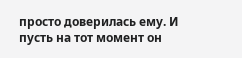просто доверилась ему. И пусть на тот момент он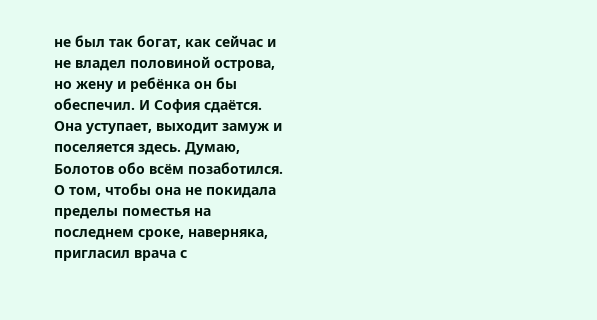не был так богат, как сейчас и не владел половиной острова, но жену и ребёнка он бы обеспечил. И София сдаётся. Она уступает, выходит замуж и поселяется здесь. Думаю, Болотов обо всём позаботился. О том, чтобы она не покидала пределы поместья на последнем сроке, наверняка, пригласил врача с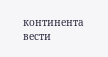континента вести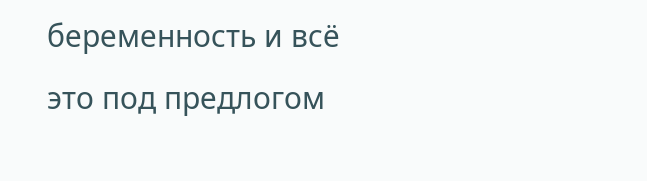беременность и всё это под предлогом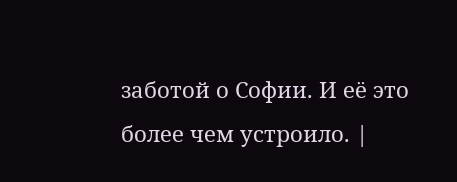заботой о Софии. И её это более чем устроило. |